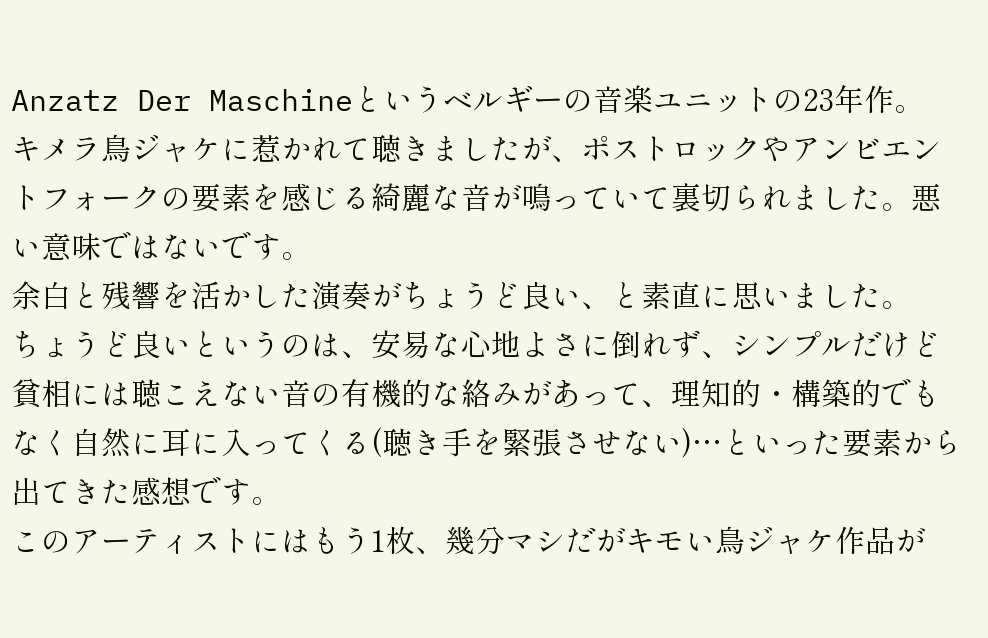Anzatz Der Maschineというベルギーの音楽ユニットの23年作。
キメラ鳥ジャケに惹かれて聴きましたが、ポストロックやアンビエントフォークの要素を感じる綺麗な音が鳴っていて裏切られました。悪い意味ではないです。
余白と残響を活かした演奏がちょうど良い、と素直に思いました。
ちょうど良いというのは、安易な心地よさに倒れず、シンプルだけど貧相には聴こえない音の有機的な絡みがあって、理知的・構築的でもなく自然に耳に入ってくる(聴き手を緊張させない)…といった要素から出てきた感想です。
このアーティストにはもう1枚、幾分マシだがキモい鳥ジャケ作品が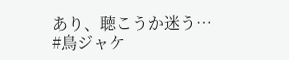あり、聴こうか迷う…
#鳥ジャケ